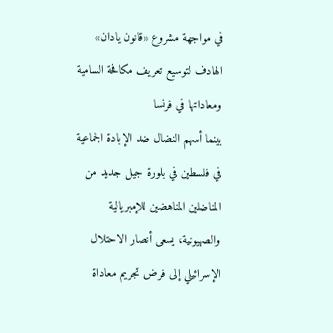في مواجهة مشروع «قانون يادان» الهادف لتوسيع تعريف مكافحة السامية ومعاداتها في فرنسا
بينما أسهم النضال ضد الإبادة الجماعية في فلسطين في بلورة جيل جديد من المناضلين المناهضين للإمبريالية والصهيونية، يسعى أنصار الاحتلال الإسرائيلي إلى فرض تجريم معاداة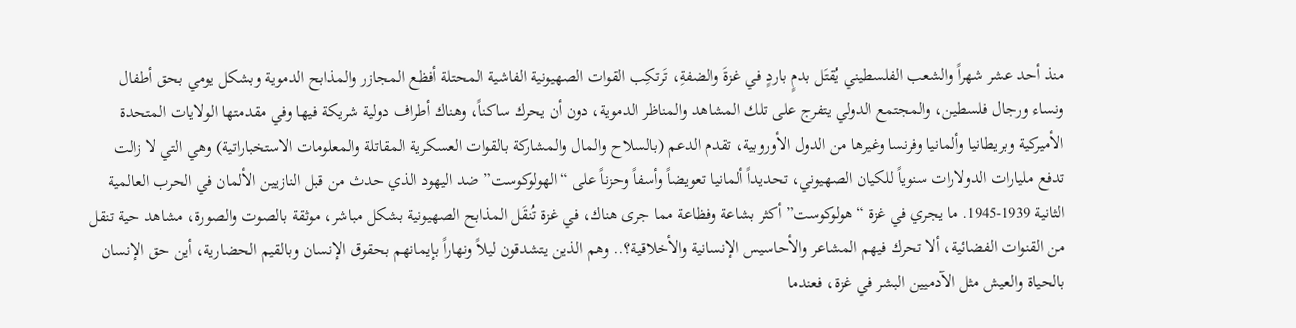منذ أحد عشر شهراً والشعب الفلسطيني يُقتَل بدمٍ باردٍ في غزةَ والضفةِ، تَرتكِب القوات الصهيونية الفاشية المحتلة أفظع المجازر والمذابح الدموية وبشكل يومي بحق أطفال ونساء ورجال فلسطين، والمجتمع الدولي يتفرج على تلك المشاهد والمناظر الدموية، دون أن يحرك ساكناً، وهناك أطراف دولية شريكة فيها وفي مقدمتها الولايات المتحدة الأميركية وبريطانيا وألمانيا وفرنسا وغيرها من الدول الأوروبية، تقدم الدعم (بالسلاح والمال والمشاركة بالقوات العسكرية المقاتلة والمعلومات الاستخباراتية) وهي التي لا زالت تدفع مليارات الدولارات سنوياً للكيان الصهيوني، تحديداً ألمانيا تعويضاً وأسفاً وحزناً على “الهولوكوست” ضد اليهود الذي حدث من قبل النازيين الألمان في الحرب العالمية الثانية 1939-1945. ما يجري في غزة “هولوكوست” أكثر بشاعة وفظاعة مما جرى هناك، في غزة تُنقَل المذابح الصهيونية بشكل مباشر، موثقة بالصوت والصورة، مشاهد حية تنقل من القنوات الفضائية، ألا تحرك فيهم المشاعر والأحاسيس الإنسانية والأخلاقية؟.. وهم الذين يتشدقون ليلاً ونهاراً بإيمانهم بحقوق الإنسان وبالقيم الحضارية، أين حق الإنسان بالحياة والعيش مثل الآدميين البشر في غزة، فعندما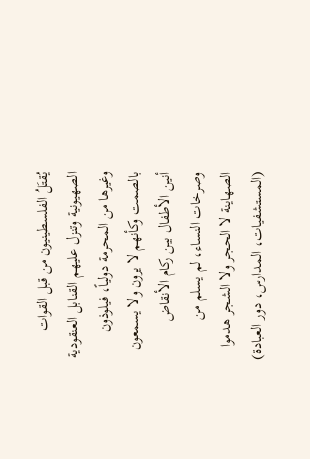يُقتَلُ الفلسطينيون من قبل القوات الصهيونية وتنزل عليهم القنابل العنقودية وغيرها من المحرمة دولياً، فيلوذون بالصمت وكأنهم لا يرون ولا يسمعون أنين الأطفال بين ركام الأنقاض وصرخات النساء، لم يسلم من الصهاينة لا الحجر ولا الشجر هدموا (المستشفيات، المدارس، دور العبادة)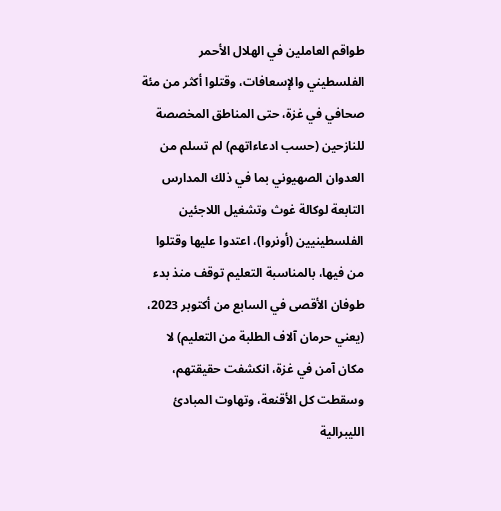طواقم العاملين في الهلال الأحمر الفلسطيني والإسعافات، وقتلوا أكثر من مئة صحافي في غزة، حتى المناطق المخصصة للنازحين (حسب ادعاءاتهم) لم تسلم من العدوان الصهيوني بما في ذلك المدارس التابعة لوكالة غوث وتشغيل اللاجئين الفلسطينيين (أونروا)، اعتدوا عليها وقتلوا من فيها، بالمناسبة التعليم توقف منذ بدء طوفان الأقصى في السابع من أكتوبر 2023، (يعني حرمان آلاف الطلبة من التعليم) لا مكان آمن في غزة، انكشفت حقيقتهم، وسقطت كل الأقنعة، وتهاوت المبادئ الليبرالية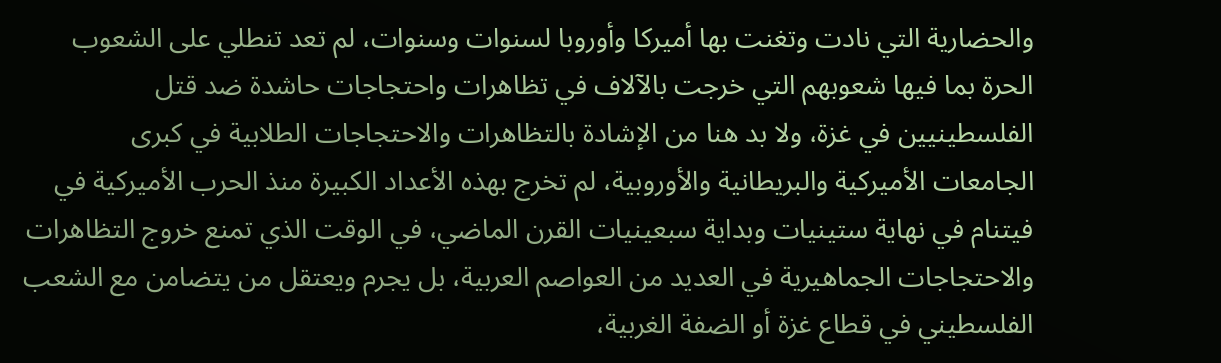والحضارية التي نادت وتغنت بها أميركا وأوروبا لسنوات وسنوات، لم تعد تنطلي على الشعوب الحرة بما فيها شعوبهم التي خرجت بالآلاف في تظاهرات واحتجاجات حاشدة ضد قتل الفلسطينيين في غزة، ولا بد هنا من الإشادة بالتظاهرات والاحتجاجات الطلابية في كبرى الجامعات الأميركية والبريطانية والأوروبية، لم تخرج بهذه الأعداد الكبيرة منذ الحرب الأميركية في فيتنام في نهاية ستينيات وبداية سبعينيات القرن الماضي، في الوقت الذي تمنع خروج التظاهرات والاحتجاجات الجماهيرية في العديد من العواصم العربية، بل يجرم ويعتقل من يتضامن مع الشعب الفلسطيني في قطاع غزة أو الضفة الغربية،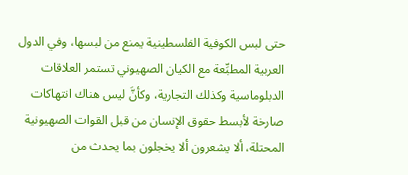حتى لبس الكوفية الفلسطينية يمنع من لبسها، وفي الدول العربية المطبِّعة مع الكيان الصهيوني تستمر العلاقات الدبلوماسية وكذلك التجارية، وكأنَّ ليس هناك انتهاكات صارخة لأبسط حقوق الإنسان من قبل القوات الصهيونية المحتلة، ألا يشعرون ألا يخجلون بما يحدث من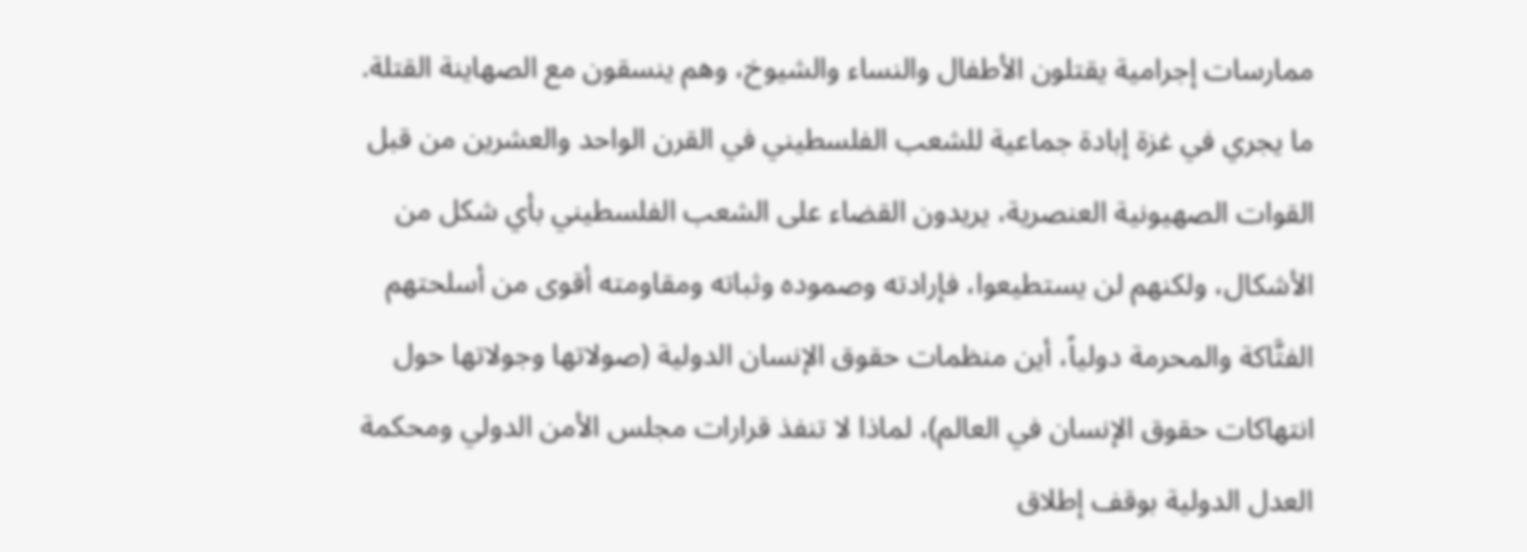ممارسات إجرامية يقتلون الأطفال والنساء والشيوخ، وهم ينسقون مع الصهاينة القتلة.
ما يجري في غزة إبادة جماعية للشعب الفلسطيني في القرن الواحد والعشرين من قبل القوات الصهيونية العنصرية، يريدون القضاء على الشعب الفلسطيني بأي شكل من الأشكال، ولكنهم لن يستطيعوا، فإرادته وصموده وثباته ومقاومته أقوى من أسلحتهم الفتَّاكة والمحرمة دولياً، أين منظمات حقوق الإنسان الدولية (صولاتها وجولاتها حول انتهاكات حقوق الإنسان في العالم)، لماذا لا تنفذ قرارات مجلس الأمن الدولي ومحكمة العدل الدولية بوقف إطلاق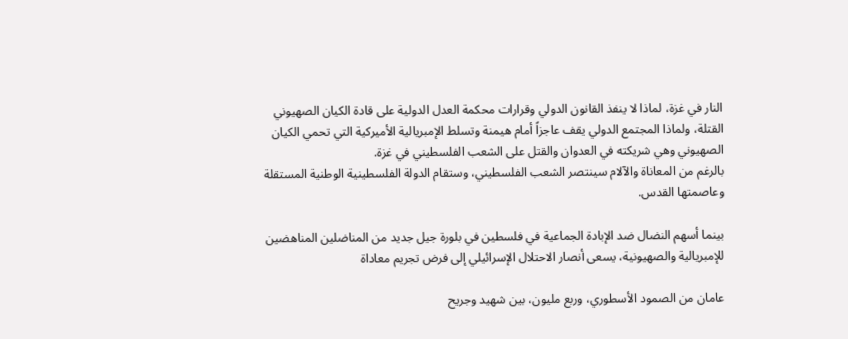النار في غزة، لماذا لا ينفذ القانون الدولي وقرارات محكمة العدل الدولية على قادة الكيان الصهيوني القتلة، ولماذا المجتمع الدولي يقف عاجزاً أمام هيمنة وتسلط الإمبريالية الأميركية التي تحمي الكيان الصهيوني وهي شريكته في العدوان والقتل على الشعب الفلسطيني في غزة.
بالرغم من المعاناة والآلام سينتصر الشعب الفلسطيني، وستقام الدولة الفلسطينية الوطنية المستقلة وعاصمتها القدس.

بينما أسهم النضال ضد الإبادة الجماعية في فلسطين في بلورة جيل جديد من المناضلين المناهضين للإمبريالية والصهيونية، يسعى أنصار الاحتلال الإسرائيلي إلى فرض تجريم معاداة

عامان من الصمود الأسطوري، وربع مليون، بين شهيد وجريح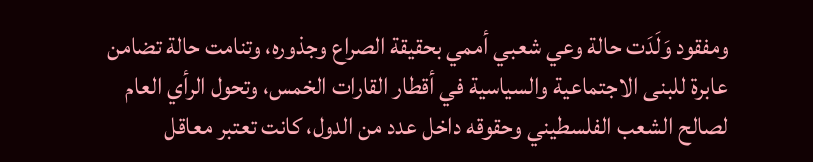ومفقود وَلَدَت حالة وعي شعبي أممي بحقيقة الصراع وجذوره، وتنامت حالة تضامن عابرة للبنى الاجتماعية والسياسية في أقطار القارات الخمس، وتحول الرأي العام لصالح الشعب الفلسطيني وحقوقه داخل عدد من الدول، كانت تعتبر معاقل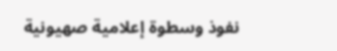نفوذ وسطوة إعلامية صهيونية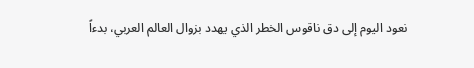نعود اليوم إلى دق ناقوس الخطر الذي يهدد بزوال العالم العربي، بدءاً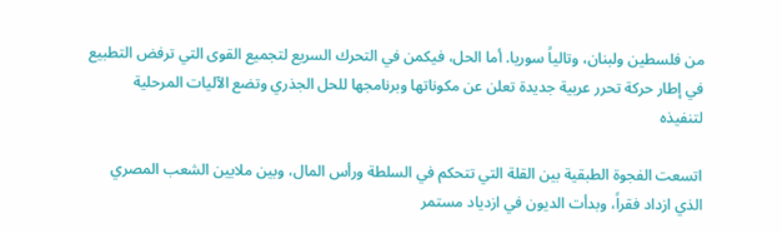من فلسطين ولبنان، وتالياً سوريا. أما الحل، فيكمن في التحرك السريع لتجميع القوى التي ترفض التطبيع في إطار حركة تحرر عربية جديدة تعلن عن مكوناتها وبرنامجها للحل الجذري وتضع الآليات المرحلية لتنفيذه

اتسعت الفجوة الطبقية بين القلة التي تتحكم في السلطة ورأس المال، وبين ملايين الشعب المصري الذي ازداد فقراً، وبدأت الديون في ازدياد مستمر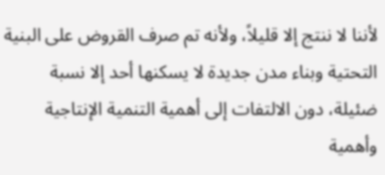لأننا لا ننتج إلا قليلاً، ولأنه تم صرف القروض على البنية التحتية وبناء مدن جديدة لا يسكنها أحد إلا نسبة ضئيلة، دون الالتفات إلى أهمية التنمية الإنتاجية وأهمية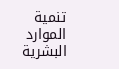تنمية الموارد البشرية